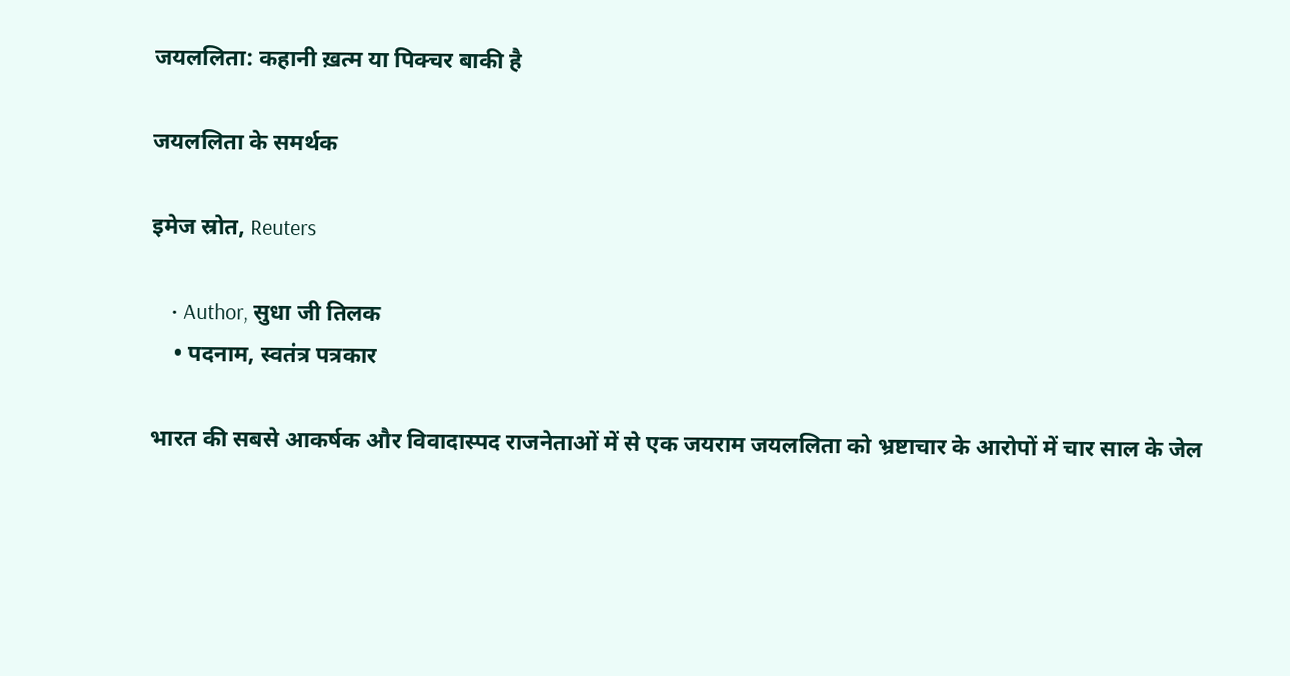जयललिता: कहानी ख़त्म या पिक्चर बाकी है

जयललिता के समर्थक

इमेज स्रोत, Reuters

    • Author, सुधा जी तिलक
    • पदनाम, स्वतंत्र पत्रकार

भारत की सबसे आकर्षक और विवादास्पद राजनेताओं में से एक जयराम जयललिता को भ्रष्टाचार के आरोपों में चार साल के जेल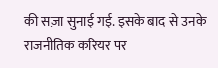की सज़ा सुनाई गई. इसके बाद से उनके राजनीतिक करियर पर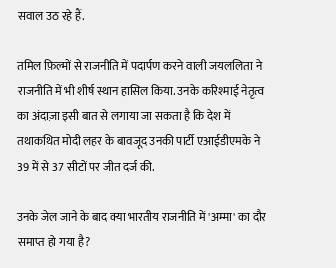सवाल उठ रहे हैं.

तमिल फ़िल्मों से राजनीति में पदार्पण करने वाली जयललिता ने राजनीति में भी शीर्ष स्थान हासिल किया. उनके करिश्माई नेतृत्व का अंदाज़ा इसी बात से लगाया जा सकता है कि देश में तथाकथित मोदी लहर के बावजूद उनकी पार्टी एआईडीएमके ने 39 में से 37 सीटों पर जीत दर्ज की.

उनके जेल जाने के बाद क्या भारतीय राजनीति में 'अम्मा' का दौर समाप्त हो गया है?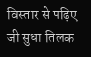विस्तार से पढ़िए जी सुधा तिलक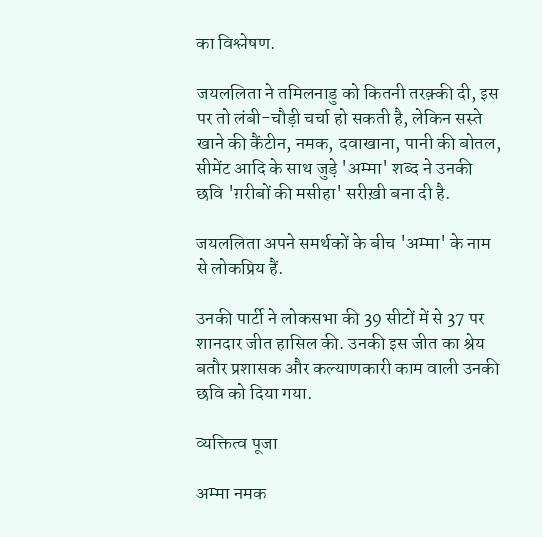का विश्लेषण.

जयललिता ने तमिलनाडु को कितनी तरक़्की दी, इस पर तो लंबी-चौड़ी चर्चा हो सकती है, लेकिन सस्ते खाने की कैंटीन, नमक, दवाखाना, पानी की बोतल, सीमेंट आदि के साथ जुड़े 'अम्मा' शब्द ने उनकी छवि 'ग़रीबों की मसीहा' सरीख़ी बना दी है.

जयललिता अपने समर्थकों के बीच 'अम्मा' के नाम से लोकप्रिय हैं.

उनकी पार्टी ने लोकसभा की 39 सीटों में से 37 पर शानदार जीत हासिल की. उनकी इस जीत का श्रेय बतौर प्रशासक और कल्याणकारी काम वाली उनकी छवि को दिया गया.

व्यक्तित्व पूजा

अम्मा नमक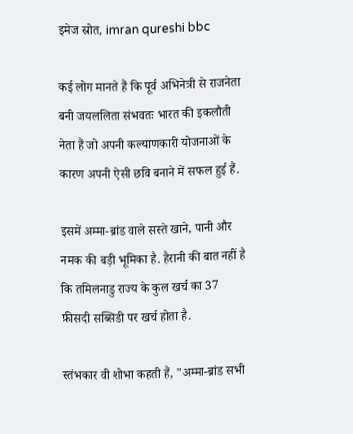इमेज स्रोत, imran qureshi bbc

कई लोग मानते हैं कि पूर्व अभिनेत्री से राजनेता बनी जयललिता संभवतः भारत की इकलौती नेता हैं जो अपनी कल्याणकारी योजनाओं के कारण अपनी ऐसी छवि बनाने में सफल हुई हैं.

इसमें अम्मा-ब्रांड वाले सस्ते खाने, पानी और नमक की बड़ी भूमिका है. हैरानी की बात नहीं है कि तमिलनाडु राज्य के कुल खर्च का 37 फ़ीसदी सब्सिडी पर खर्च होता है.

स्तंभकार वी शोभा कहती हैं, "अम्मा-ब्रांड सभी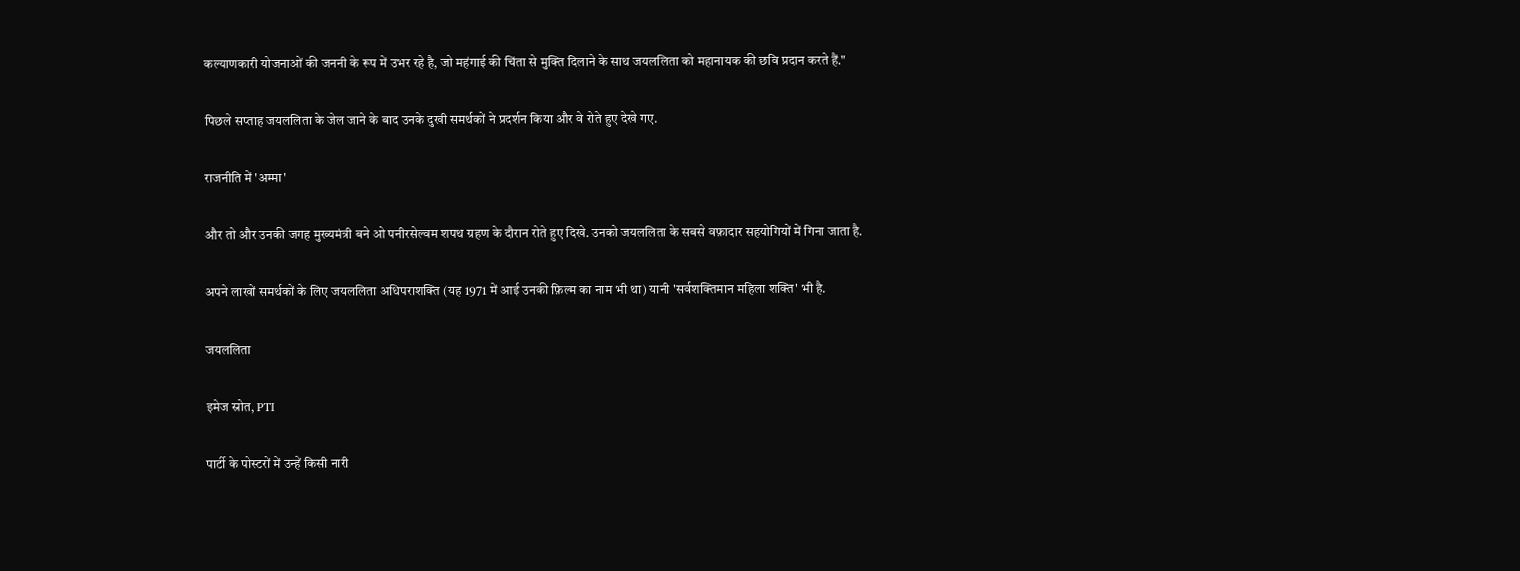कल्याणकारी योजनाओं की जननी के रूप में उभर रहे है, जो महंगाई की चिंता से मुक्ति दिलाने के साथ जयललिता को महानायक की छवि प्रदान करते हैं."

पिछले सप्ताह जयललिता के जेल जाने के बाद उनके दुखी समर्थकों ने प्रदर्शन किया और वे रोते हुए देखे गए.

राजनीति में 'अम्मा'

और तो और उनकी जगह मुख्यमंत्री बने ओ पनीरसेल्वम शपथ ग्रहण के दौरान रोते हुए दिखे. उनको जयललिता के सबसे वफ़ादार सहयोगियों में गिना जाता है.

अपने लाखों समर्थकों के लिए जयललिता अधिपराशक्ति (यह 1971 में आई उनकी फ़िल्म का नाम भी था) यानी 'सर्वशक्तिमान महिला शक्ति' भी है.

जयललिता

इमेज स्रोत, PTI

पार्टी के पोस्टरों में उन्हें किसी नारी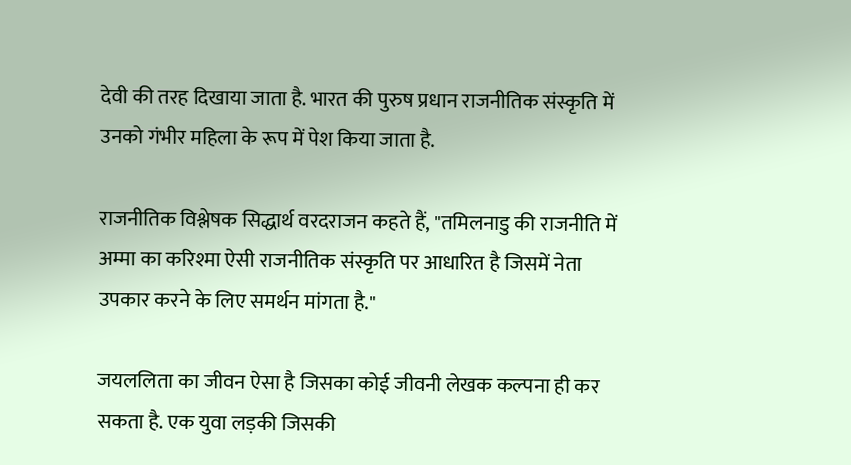देवी की तरह दिखाया जाता है. भारत की पुरुष प्रधान राजनीतिक संस्कृति में उनको गंभीर महिला के रूप में पेश किया जाता है.

राजनीतिक विश्लेषक सिद्धार्थ वरदराजन कहते हैं, "तमिलनाडु की राजनीति में अम्मा का करिश्मा ऐसी राजनीतिक संस्कृति पर आधारित है जिसमें नेता उपकार करने के लिए समर्थन मांगता है."

जयललिता का जीवन ऐसा है जिसका कोई जीवनी लेखक कल्पना ही कर सकता है. एक युवा लड़की जिसकी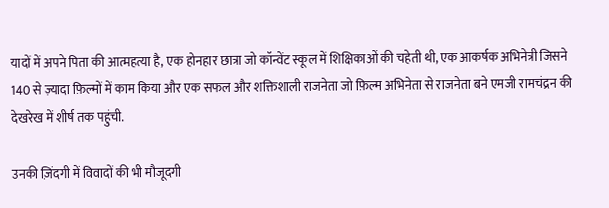यादों में अपने पिता की आत्महत्या है, एक होनहार छात्रा जो कॉन्वेंट स्कूल में शिक्षिकाओं की चहेती थी, एक आकर्षक अभिनेत्री जिसने 140 से ज़्यादा फ़िल्मों में काम किया और एक सफल और शक्तिशाली राजनेता जो फ़िल्म अभिनेता से राजनेता बने एमजी रामचंद्रन की देखरेख में शीर्ष तक पहुंची.

उनकी ज़िंदगी में विवादों की भी मौजूदगी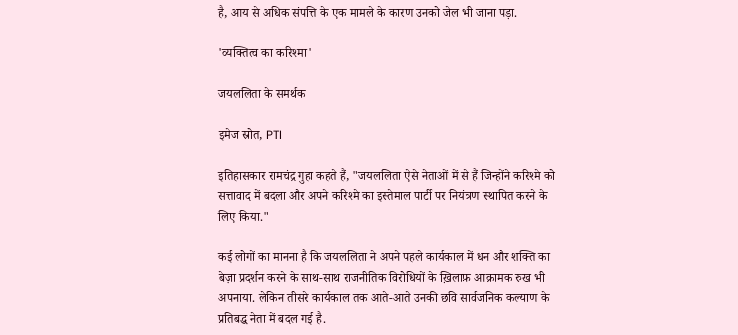है, आय से अधिक संपत्ति के एक मामले के कारण उनको जेल भी जाना पड़ा.

'व्यक्तित्व का करिश्मा'

जयललिता के समर्थक

इमेज स्रोत, PTI

इतिहासकार रामचंद्र गुहा कहते हैं, "जयललिता ऐसे नेताओं में से हैं जिन्होंने करिश्मे को सत्तावाद में बदला और अपने करिश्मे का इस्तेमाल पार्टी पर नियंत्रण स्थापित करने के लिए किया."

कई लोगों का मानना है कि जयललिता ने अपने पहले कार्यकाल में धन और शक्ति का बेज़ा प्रदर्शन करने के साथ-साथ राजनीतिक विरोधियों के ख़िलाफ़ आक्रामक रुख भी अपनाया. लेकिन तीसरे कार्यकाल तक आते-आते उनकी छवि सार्वजनिक कल्याण के प्रतिबद्ध नेता में बदल गई है.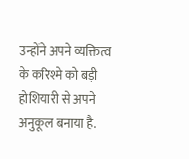उन्होंने अपने व्यक्तित्व के करिश्मे को बड़ी होशियारी से अपने अनुकूल बनाया है.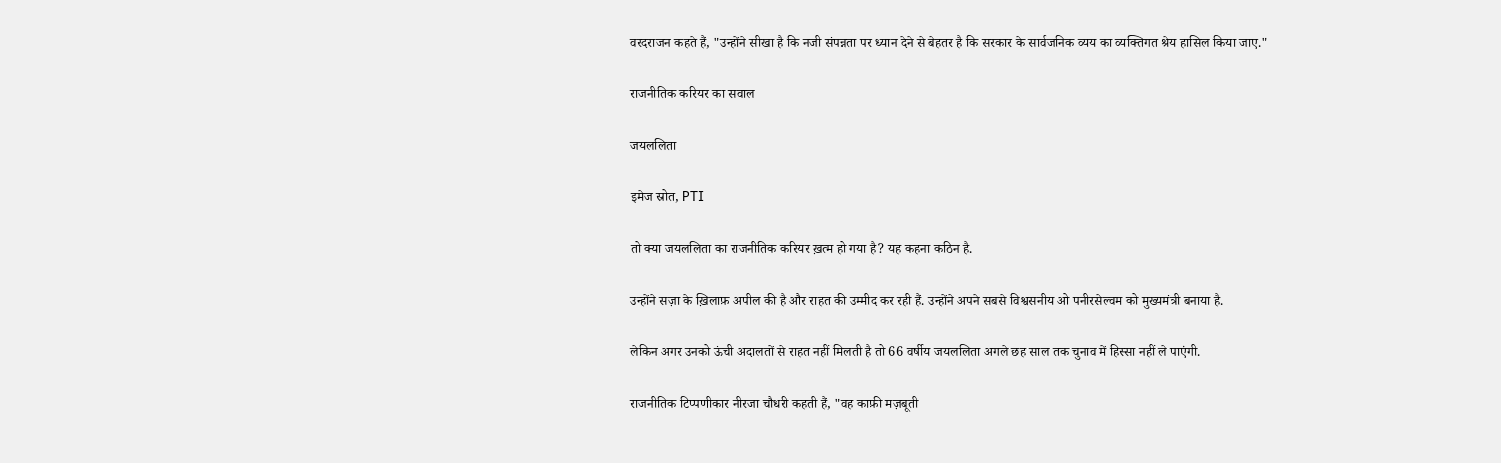वरदराजन कहते हैं, "उन्होंने सीखा है कि नजी संपन्नता पर ध्यान देने से बेहतर है कि सरकार के सार्वजनिक व्यय का व्यक्तिगत श्रेय हासिल किया जाए."

राजनीतिक करियर का सवाल

जयललिता

इमेज स्रोत, PTI

तो क्या जयललिता का राजनीतिक करियर ख़त्म हो गया है? यह कहना कठिन है.

उन्होंने सज़ा के ख़िलाफ़ अपील की है और राहत की उम्मीद कर रही हैं. उन्होंने अपने सबसे विश्वसनीय ओ पनीरसेल्वम को मुख्यमंत्री बनाया है.

लेकिन अगर उनको ऊंची अदालतों से राहत नहीं मिलती है तो 66 वर्षीय जयललिता अगले छह साल तक चुनाव में हिस्सा नहीं ले पाएंगी.

राजनीतिक टिप्पणीकार नीरजा चौधरी कहती हैं, "वह काफ़ी मज़बूती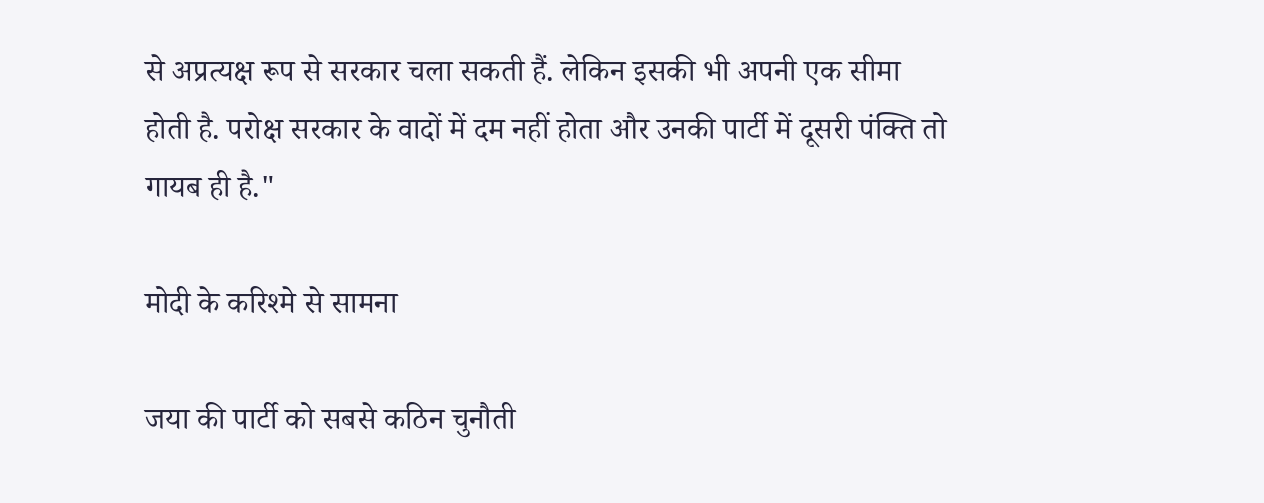से अप्रत्यक्ष रूप से सरकार चला सकती हैं. लेकिन इसकी भी अपनी एक सीमा होती है. परोक्ष सरकार के वादों में दम नहीं होता और उनकी पार्टी में दूसरी पंक्ति तो गायब ही है."

मोदी के करिश्मे से सामना

जया की पार्टी को सबसे कठिन चुनौती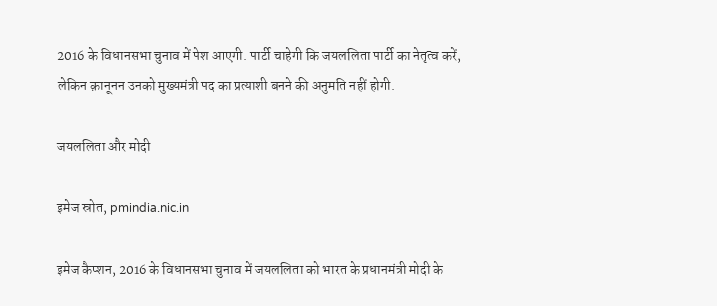2016 के विधानसभा चुनाव में पेश आएगी. पार्टी चाहेगी कि जयललिता पार्टी का नेतृत्व करें, लेकिन क़ानूनन उनको मुख्यमंत्री पद का प्रत्याशी बनने की अनुमति नहीं होगी.

जयललिता और मोदी

इमेज स्रोत, pmindia.nic.in

इमेज कैप्शन, 2016 के विधानसभा चुनाव में जयललिता को भारत के प्रधानमंत्री मोदी के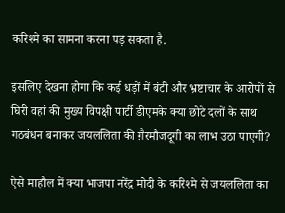करिश्मे का सामना करना पड़ सकता है.

इसलिए देखना होगा कि कई धड़ों में बंटी और भ्रष्टाचार के आरोपों से घिरी वहां की मुख्य विपक्षी पार्टी डीएमके क्या छोटे दलों के साथ गठबंधन बनाकर जयललिता की ग़ैरमौजदूगी का लाभ उठा पाएगी?

ऐसे माहौल में क्या भाजपा नरेंद्र मोदी के करिश्मे से जयललिता का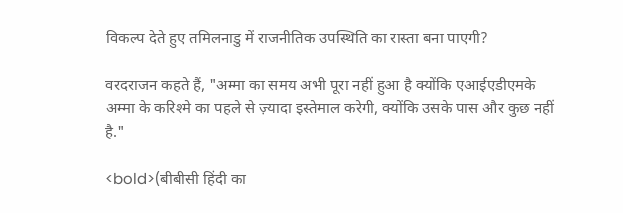विकल्प देते हुए तमिलनाडु में राजनीतिक उपस्थिति का रास्ता बना पाएगी?

वरदराजन कहते हैं, "अम्मा का समय अभी पूरा नहीं हुआ है क्योंकि एआईएडीएमके अम्मा के करिश्मे का पहले से ज़्यादा इस्तेमाल करेगी, क्योंकि उसके पास और कुछ नहीं है."

<bold>(बीबीसी हिंदी का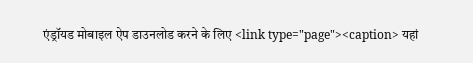एंड्रॉयड मोबाइल ऐप डाउनलोड करने के लिए <link type="page"><caption> यहां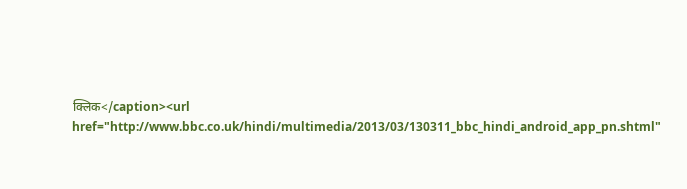क्लिक</caption><url href="http://www.bbc.co.uk/hindi/multimedia/2013/03/130311_bbc_hindi_android_app_pn.shtml"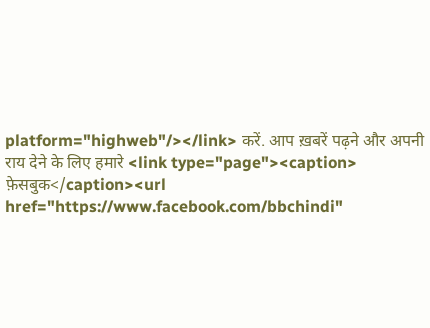platform="highweb"/></link> करें. आप ख़बरें पढ़ने और अपनी राय देने के लिए हमारे <link type="page"><caption> फ़ेसबुक</caption><url href="https://www.facebook.com/bbchindi"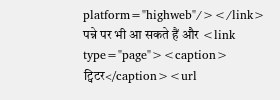platform="highweb"/></link> पन्ने पर भी आ सकते हैं और <link type="page"><caption> ट्विटर</caption><url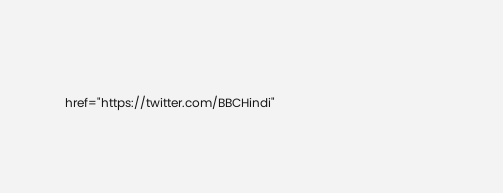href="https://twitter.com/BBCHindi"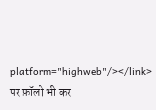platform="highweb"/></link> पर फ़ॉलो भी कर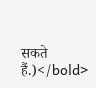सकते हैं.)</bold>